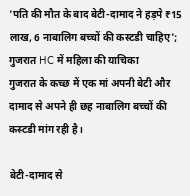'पति की मौत के बाद बेटी-दामाद ने हड़पे ₹15 लाख, 6 नाबालिग बच्चों की कस्टडी चाहिए'; गुजरात HC में महिला की याचिका
गुजरात के कच्छ में एक मां अपनी बेटी और दामाद से अपने ही छह नाबालिग बच्चों की कस्टडी मांग रही है।

बेटी-दामाद से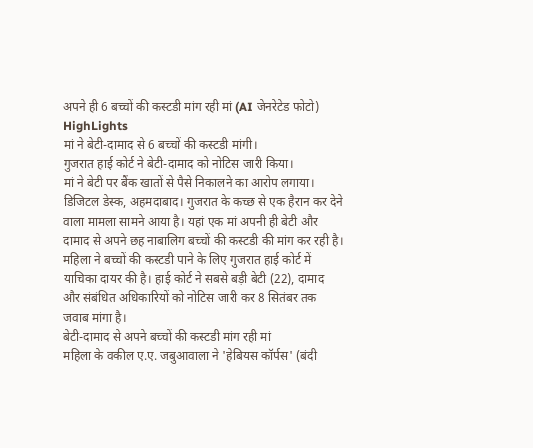अपने ही 6 बच्चों की कस्टडी मांग रही मां (AI जेनरेटेड फोटो)
HighLights
मां ने बेटी-दामाद से 6 बच्चों की कस्टडी मांगी।
गुजरात हाई कोर्ट ने बेटी-दामाद को नोटिस जारी किया।
मां ने बेटी पर बैंक खातों से पैसे निकालने का आरोप लगाया।
डिजिटल डेस्क, अहमदाबाद। गुजरात के कच्छ से एक हैरान कर देने वाला मामला सामने आया है। यहां एक मां अपनी ही बेटी और दामाद से अपने छह नाबालिग बच्चों की कस्टडी की मांग कर रही है।
महिला ने बच्चों की कस्टडी पाने के लिए गुजरात हाई कोर्ट में याचिका दायर की है। हाई कोर्ट ने सबसे बड़ी बेटी (22), दामाद और संबंधित अधिकारियों को नोटिस जारी कर 8 सितंबर तक जवाब मांगा है।
बेटी-दामाद से अपने बच्चों की कस्टडी मांग रही मां
महिला के वकील ए.ए. जबुआवाला ने 'हेबियस कॉर्पस' (बंदी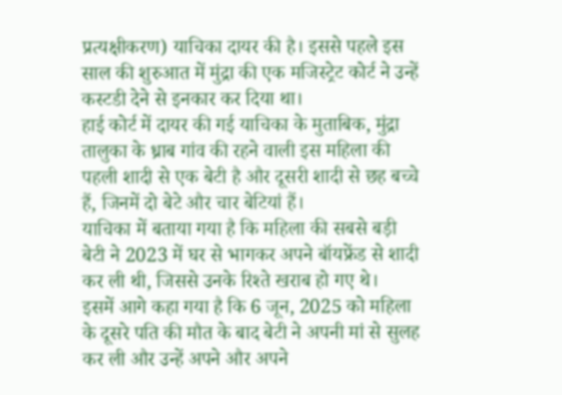प्रत्यक्षीकरण) याचिका दायर की है। इससे पहले इस साल की शुरुआत में मुंद्रा की एक मजिस्ट्रेट कोर्ट ने उन्हें कस्टडी देने से इनकार कर दिया था।
हाई कोर्ट में दायर की गई याचिका के मुताबिक, मुंद्रा तालुका के ध्राब गांव की रहने वाली इस महिला की पहली शादी से एक बेटी है और दूसरी शादी से छह बच्चे हैं, जिनमें दो बेटे और चार बेटियां हैं।
याचिका में बताया गया है कि महिला की सबसे बड़ी बेटी ने 2023 में घर से भागकर अपने बॉयफ्रेंड से शादी कर ली थी, जिससे उनके रिश्ते खराब हो गए थे।
इसमें आगे कहा गया है कि 6 जून, 2025 को महिला के दूसरे पति की मौत के बाद बेटी ने अपनी मां से सुलह कर ली और उन्हें अपने और अपने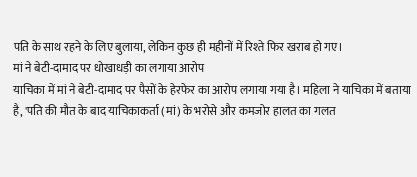पति के साथ रहने के लिए बुलाया, लेकिन कुछ ही महीनों में रिश्ते फिर खराब हो गए।
मां ने बेटी-दामाद पर धोखाधड़ी का लगाया आरोप
याचिका में मां ने बेटी-दामाद पर पैसों के हेरफेर का आरोप लगाया गया है। महिला ने याचिका में बताया है, 'पति की मौत के बाद याचिकाकर्ता (मां) के भरोसे और कमजोर हालत का गलत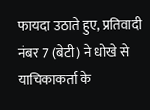फायदा उठाते हुए, प्रतिवादी नंबर 7 (बेटी) ने धोखे से याचिकाकर्ता के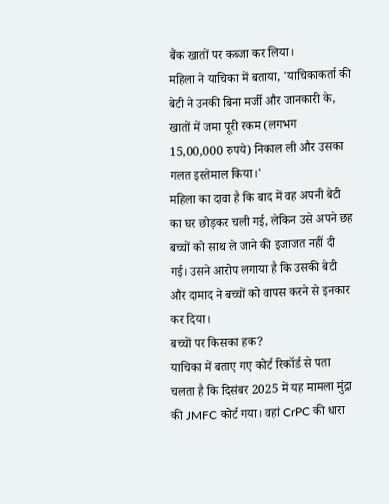बैंक खातों पर कब्जा कर लिया।
महिला ने याचिका में बताया, 'याचिकाकर्ता की बेटी ने उनकी बिना मर्जी और जानकारी के, खातों में जमा पूरी रकम (लगभग 15,00,000 रुपये) निकाल ली और उसका गलत इस्तेमाल किया।'
महिला का दावा है कि बाद में वह अपनी बेटी का घर छोड़कर चली गई, लेकिन उसे अपने छह बच्चों को साथ ले जाने की इजाजत नहीं दी गई। उसने आरोप लगाया है कि उसकी बेटी और दामाद ने बच्चों को वापस करने से इनकार कर दिया।
बच्चों पर किसका हक?
याचिका में बताए गए कोर्ट रिकॉर्ड से पता चलता है कि दिसंबर 2025 में यह मामला मुंद्रा की JMFC कोर्ट गया। वहां CrPC की धारा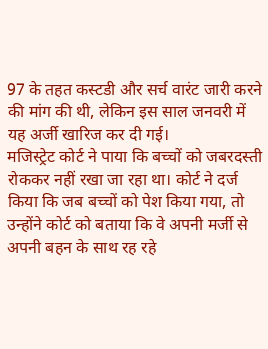97 के तहत कस्टडी और सर्च वारंट जारी करने की मांग की थी, लेकिन इस साल जनवरी में यह अर्जी खारिज कर दी गई।
मजिस्ट्रेट कोर्ट ने पाया कि बच्चों को जबरदस्ती रोककर नहीं रखा जा रहा था। कोर्ट ने दर्ज किया कि जब बच्चों को पेश किया गया, तो उन्होंने कोर्ट को बताया कि वे अपनी मर्जी से अपनी बहन के साथ रह रहे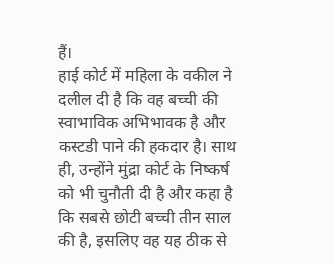हैं।
हाई कोर्ट में महिला के वकील ने दलील दी है कि वह बच्ची की स्वाभाविक अभिभावक है और कस्टडी पाने की हकदार है। साथ ही, उन्होंने मुंद्रा कोर्ट के निष्कर्ष को भी चुनौती दी है और कहा है कि सबसे छोटी बच्ची तीन साल की है, इसलिए वह यह ठीक से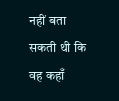नहीं बता सकती थी कि वह कहाँ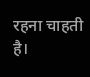रहना चाहती है।